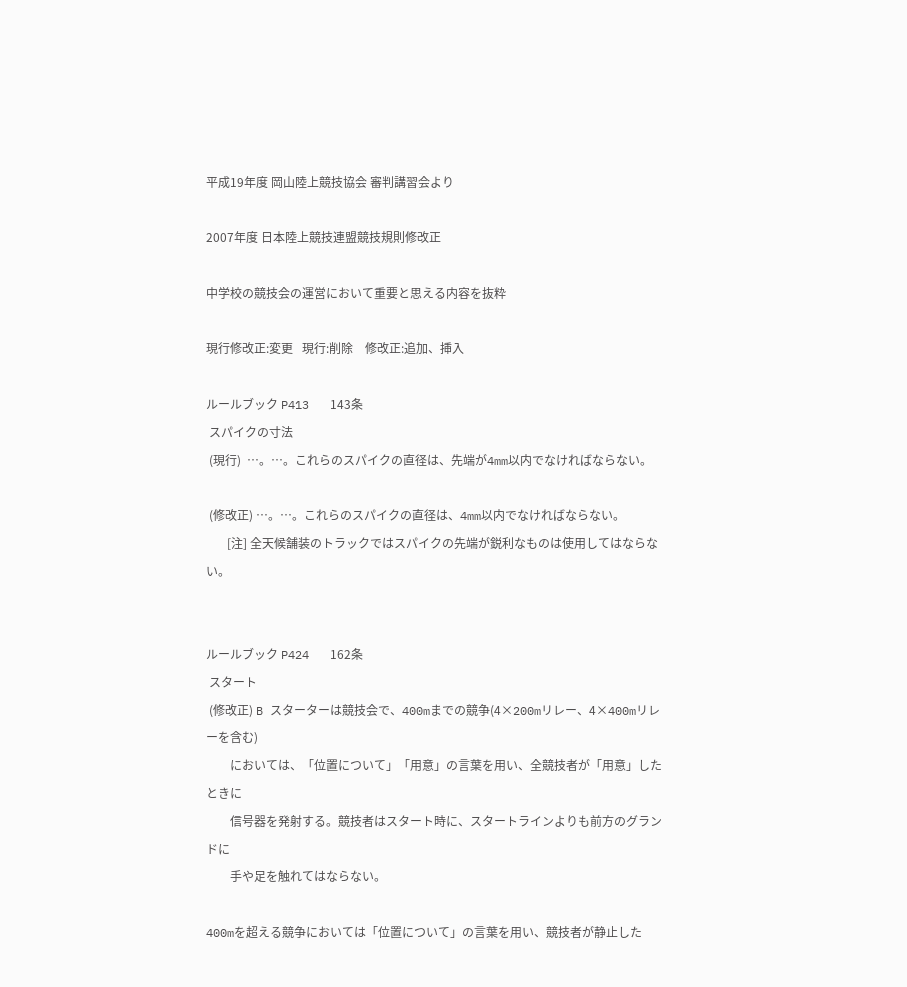平成19年度 岡山陸上競技協会 審判講習会より

2007年度 日本陸上競技連盟競技規則修改正

中学校の競技会の運営において重要と思える内容を抜粋

現行修改正:変更   現行:削除    修改正:追加、挿入

ルールブック P413   143条
 スパイクの寸法
 (現行)  …。…。これらのスパイクの直径は、先端が4mm以内でなければならない。

 (修改正) …。…。これらのスパイクの直径は、4mm以内でなければならない。
       [注] 全天候舗装のトラックではスパイクの先端が鋭利なものは使用してはならない。


ルールブック P424   162条
 スタート
 (修改正) B スターターは競技会で、400mまでの競争(4×200mリレー、4×400mリレーを含む)
        においては、「位置について」「用意」の言葉を用い、全競技者が「用意」したときに
        信号器を発射する。競技者はスタート時に、スタートラインよりも前方のグランドに
        手や足を触れてはならない。

400mを超える競争においては「位置について」の言葉を用い、競技者が静止した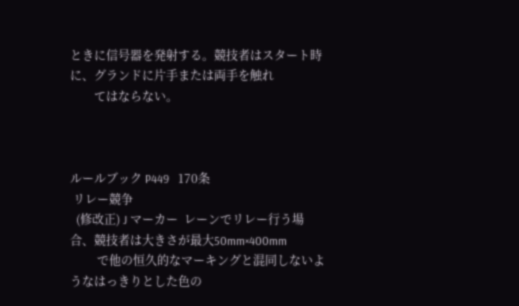ときに信号器を発射する。競技者はスタート時に、グランドに片手または両手を触れ
        てはならない。



ルールブック P449   170条
 リレー競争
  (修改正) J マーカー  レーンでリレー行う場合、競技者は大きさが最大50mm×400mm
         で他の恒久的なマーキングと混同しないようなはっきりとした色の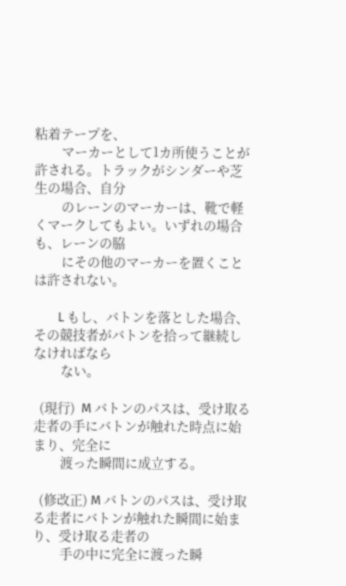粘着テープを、
         マーカーとして1カ所使うことが許される。トラックがシンダーや芝生の場合、自分
         のレーンのマーカーは、靴で軽くマークしてもよい。いずれの場合も、レーンの脇
         にその他のマーカーを置くことは許されない。

        L もし、バトンを落とした場合、その競技者がバトンを拾って継続しなければなら
         ない。

  (現行)  M バトンのパスは、受け取る走者の手にバトンが触れた時点に始まり、完全に
         渡った瞬間に成立する。

  (修改正) M バトンのパスは、受け取る走者にバトンが触れた瞬間に始まり、受け取る走者の
         手の中に完全に渡った瞬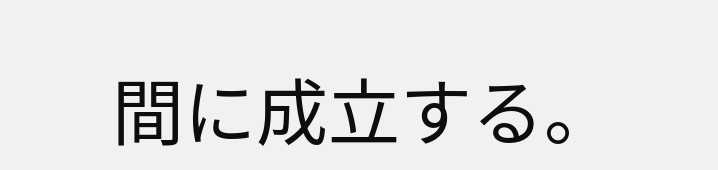間に成立する。